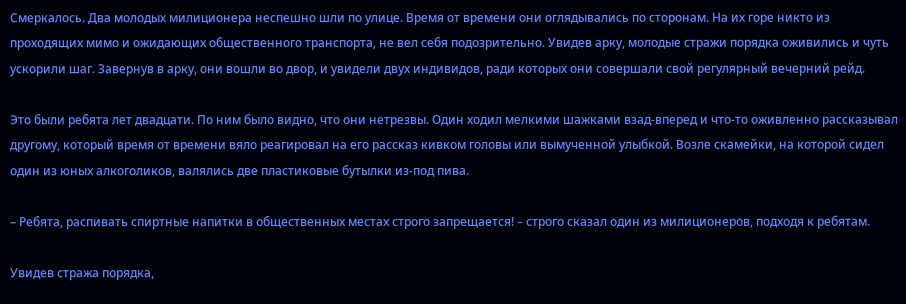Смеркалось. Два молодых милиционера неспешно шли по улице. Время от времени они оглядывались по сторонам. На их горе никто из проходящих мимо и ожидающих общественного транспорта, не вел себя подозрительно. Увидев арку, молодые стражи порядка оживились и чуть ускорили шаг. Завернув в арку, они вошли во двор, и увидели двух индивидов, ради которых они совершали свой регулярный вечерний рейд.

Это были ребята лет двадцати. По ним было видно, что они нетрезвы. Один ходил мелкими шажками взад-вперед и что-то оживленно рассказывал другому, который время от времени вяло реагировал на его рассказ кивком головы или вымученной улыбкой. Возле скамейки, на которой сидел один из юных алкоголиков, валялись две пластиковые бутылки из-под пива.

– Ребята, распивать спиртные напитки в общественных местах строго запрещается! – строго сказал один из милиционеров, подходя к ребятам.

Увидев стража порядка,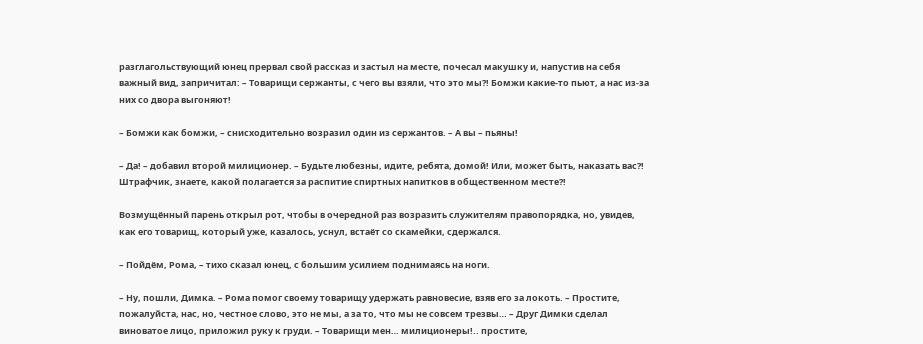разглагольствующий юнец прервал свой рассказ и застыл на месте, почесал макушку и, напустив на себя важный вид, запричитал: – Товарищи сержанты, с чего вы взяли, что это мы?! Бомжи какие-то пьют, а нас из-за них со двора выгоняют!

– Бомжи как бомжи, – снисходительно возразил один из сержантов. – А вы – пьяны!

– Да! – добавил второй милиционер. – Будьте любезны, идите, ребята, домой! Или, может быть, наказать вас?! Штрафчик, знаете, какой полагается за распитие спиртных напитков в общественном месте?!

Возмущённый парень открыл рот, чтобы в очередной раз возразить служителям правопорядка, но, увидев, как его товарищ, который уже, казалось, уснул, встаёт со скамейки, сдержался.

– Пойдём, Рома, – тихо сказал юнец, с большим усилием поднимаясь на ноги.

– Ну, пошли, Димка. – Рома помог своему товарищу удержать равновесие, взяв его за локоть. – Простите, пожалуйста, нас, но, честное слово, это не мы, а за то, что мы не совсем трезвы… – Друг Димки сделал виноватое лицо, приложил руку к груди. – Товарищи мен… милиционеры!.. простите,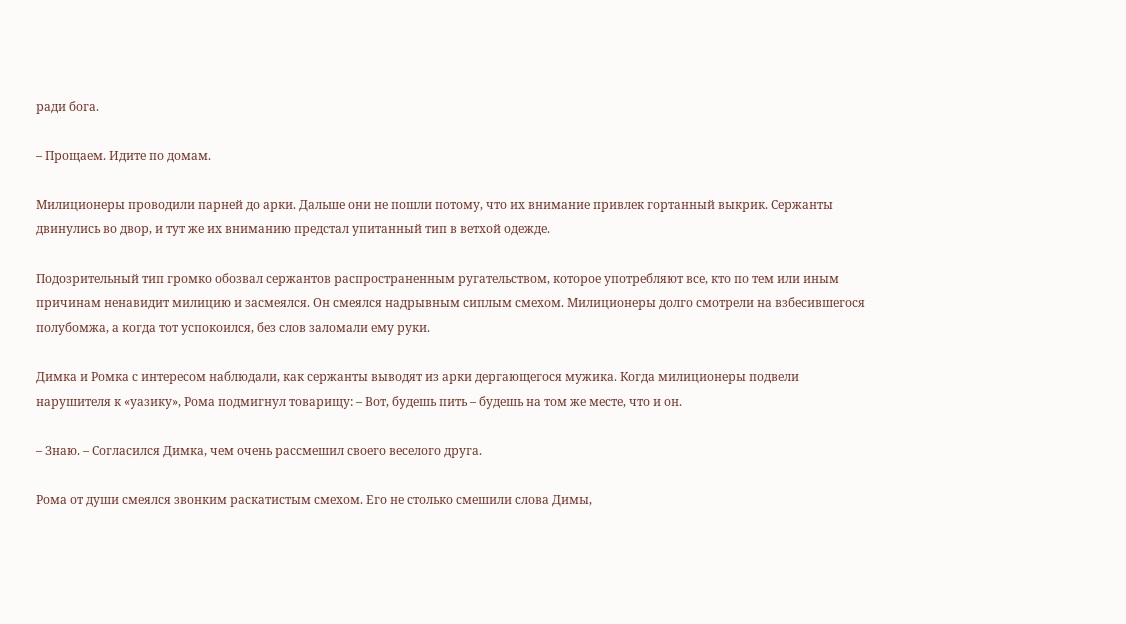ради бога.

– Прощаем. Идите по домам.

Милиционеры проводили парней до арки. Дальше они не пошли потому, что их внимание привлек гортанный выкрик. Сержанты двинулись во двор, и тут же их вниманию предстал упитанный тип в ветхой одежде.

Подозрительный тип громко обозвал сержантов распространенным ругательством, которое употребляют все, кто по тем или иным причинам ненавидит милицию и засмеялся. Он смеялся надрывным сиплым смехом. Милиционеры долго смотрели на взбесившегося полубомжа, а когда тот успокоился, без слов заломали ему руки.

Димка и Ромка с интересом наблюдали, как сержанты выводят из арки дергающегося мужика. Когда милиционеры подвели нарушителя к «уазику», Рома подмигнул товарищу: – Вот, будешь пить – будешь на том же месте, что и он.

– Знаю. – Согласился Димка, чем очень рассмешил своего веселого друга.

Рома от души смеялся звонким раскатистым смехом. Его не столько смешили слова Димы,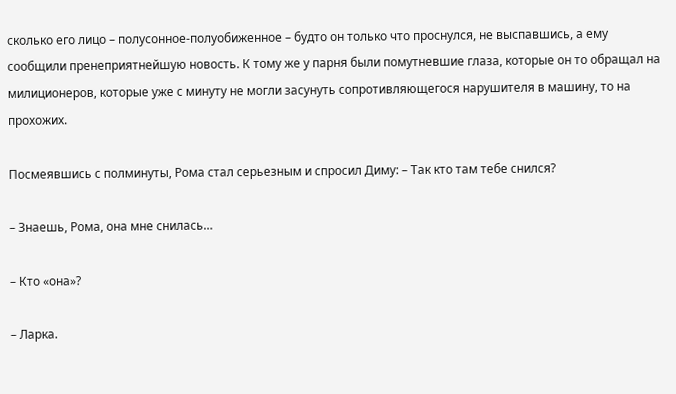сколько его лицо – полусонное-полуобиженное – будто он только что проснулся, не выспавшись, а ему сообщили пренеприятнейшую новость. К тому же у парня были помутневшие глаза, которые он то обращал на милиционеров, которые уже с минуту не могли засунуть сопротивляющегося нарушителя в машину, то на прохожих.

Посмеявшись с полминуты, Рома стал серьезным и спросил Диму: – Так кто там тебе снился?

– Знаешь, Рома, она мне снилась…

– Кто «она»?

– Ларка.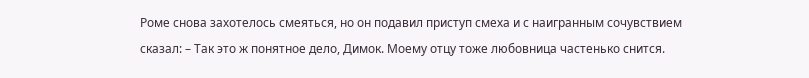Роме снова захотелось смеяться, но он подавил приступ смеха и с наигранным сочувствием сказал: – Так это ж понятное дело, Димок. Моему отцу тоже любовница частенько снится.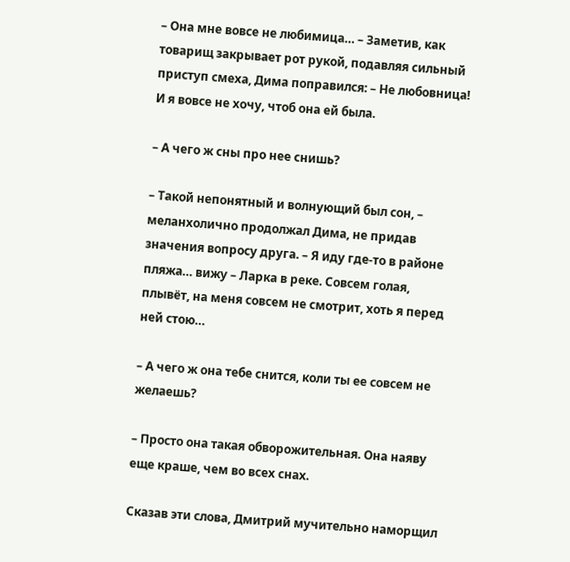– Она мне вовсе не любимица… – Заметив, как товарищ закрывает рот рукой, подавляя сильный приступ смеха, Дима поправился: – Не любовница! И я вовсе не хочу, чтоб она ей была.

– А чего ж сны про нее снишь?

– Такой непонятный и волнующий был сон, – меланхолично продолжал Дима, не придав значения вопросу друга. – Я иду где-то в районе пляжа… вижу – Ларка в реке. Совсем голая, плывёт, на меня совсем не смотрит, хоть я перед ней стою…

– А чего ж она тебе снится, коли ты ее совсем не желаешь?

– Просто она такая обворожительная. Она наяву еще краше, чем во всех снах.

Сказав эти слова, Дмитрий мучительно наморщил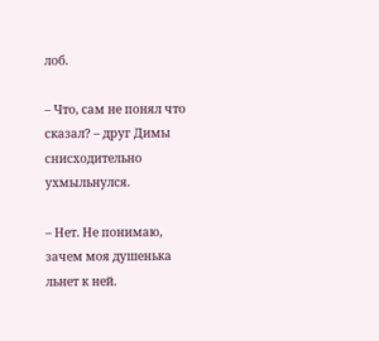лоб.

– Что, сам не понял что сказал? – друг Димы снисходительно ухмыльнулся.

– Нет. Не понимаю, зачем моя душенька льнет к ней.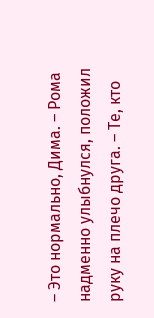– Это нормально, Дима. – Рома надменно улыбнулся, положил руку на плечо друга. – Те, кто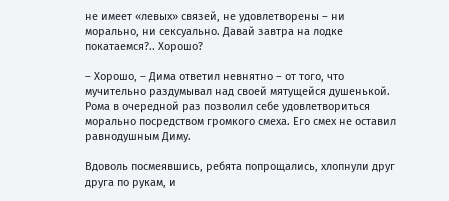не имеет «левых» связей, не удовлетворены – ни морально, ни сексуально. Давай завтра на лодке покатаемся?.. Хорошо?

– Хорошо, – Дима ответил невнятно – от того, что мучительно раздумывал над своей мятущейся душенькой. Рома в очередной раз позволил себе удовлетвориться морально посредством громкого смеха. Его смех не оставил равнодушным Диму.

Вдоволь посмеявшись, ребята попрощались, хлопнули друг друга по рукам, и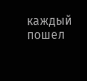каждый пошел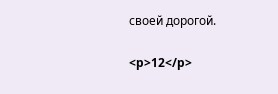своей дорогой.

<p>12</p>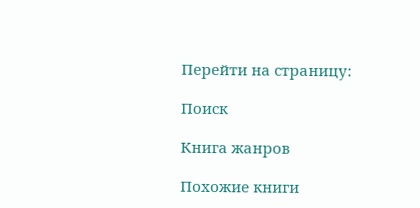Перейти на страницу:

Поиск

Книга жанров

Похожие книги